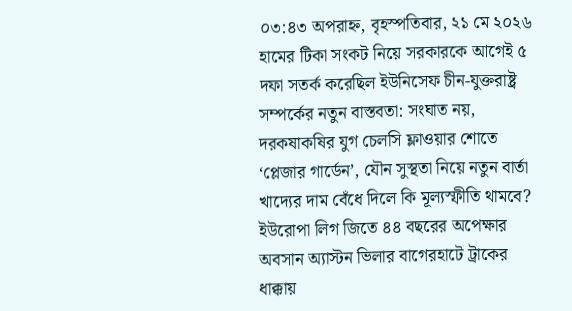০৩:৪৩ অপরাহ্ন, বৃহস্পতিবার, ২১ মে ২০২৬
হামের টিকা সংকট নিয়ে সরকারকে আগেই ৫ দফা সতর্ক করেছিল ইউনিসেফ চীন-যুক্তরাষ্ট্র সম্পর্কের নতুন বাস্তবতা: সংঘাত নয়, দরকষাকষির যুগ চেলসি ফ্লাওয়ার শোতে ‘প্লেজার গার্ডেন’, যৌন সুস্থতা নিয়ে নতুন বার্তা খাদ্যের দাম বেঁধে দিলে কি মূল্যস্ফীতি থামবে? ইউরোপা লিগ জিতে ৪৪ বছরের অপেক্ষার অবসান অ্যাস্টন ভিলার বাগেরহাটে ট্রাকের ধাক্কায়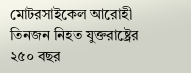মোটরসাইকেল আরোহী তিনজন নিহত যুক্তরাষ্ট্রের ২৫০ বছর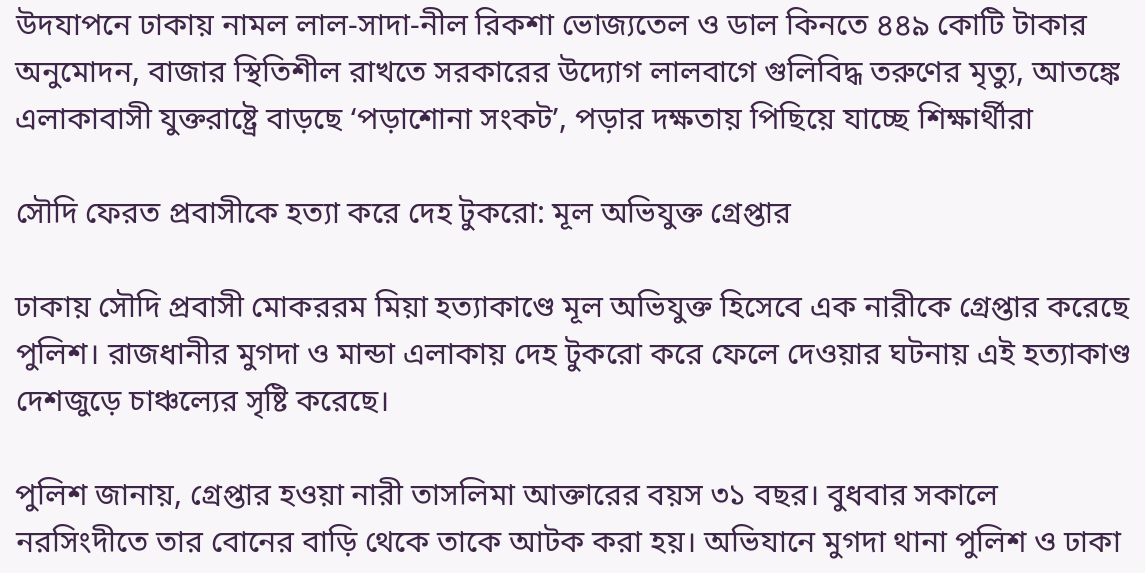উদযাপনে ঢাকায় নামল লাল-সাদা-নীল রিকশা ভোজ্যতেল ও ডাল কিনতে ৪৪৯ কোটি টাকার অনুমোদন, বাজার স্থিতিশীল রাখতে সরকারের উদ্যোগ লালবাগে গুলিবিদ্ধ তরুণের মৃত্যু, আতঙ্কে এলাকাবাসী যুক্তরাষ্ট্রে বাড়ছে ‘পড়াশোনা সংকট’, পড়ার দক্ষতায় পিছিয়ে যাচ্ছে শিক্ষার্থীরা

সৌদি ফেরত প্রবাসীকে হত্যা করে দেহ টুকরো: মূল অভিযুক্ত গ্রেপ্তার

ঢাকায় সৌদি প্রবাসী মোকররম মিয়া হত্যাকাণ্ডে মূল অভিযুক্ত হিসেবে এক নারীকে গ্রেপ্তার করেছে পুলিশ। রাজধানীর মুগদা ও মান্ডা এলাকায় দেহ টুকরো করে ফেলে দেওয়ার ঘটনায় এই হত্যাকাণ্ড দেশজুড়ে চাঞ্চল্যের সৃষ্টি করেছে।

পুলিশ জানায়, গ্রেপ্তার হওয়া নারী তাসলিমা আক্তারের বয়স ৩১ বছর। বুধবার সকালে নরসিংদীতে তার বোনের বাড়ি থেকে তাকে আটক করা হয়। অভিযানে মুগদা থানা পুলিশ ও ঢাকা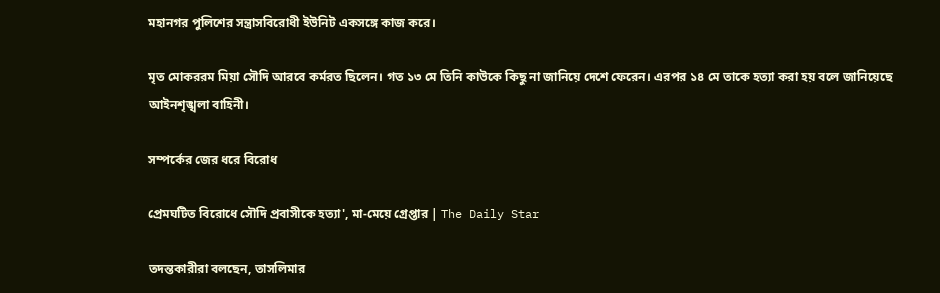মহানগর পুলিশের সন্ত্রাসবিরোধী ইউনিট একসঙ্গে কাজ করে।

মৃত মোকররম মিয়া সৌদি আরবে কর্মরত ছিলেন। গত ১৩ মে তিনি কাউকে কিছু না জানিয়ে দেশে ফেরেন। এরপর ১৪ মে তাকে হত্যা করা হয় বলে জানিয়েছে আইনশৃঙ্খলা বাহিনী।

সম্পর্কের জের ধরে বিরোধ

প্রেমঘটিত বিরোধে সৌদি প্রবাসীকে হত্যা', মা-মেয়ে গ্রেপ্তার | The Daily Star

তদন্তকারীরা বলছেন, তাসলিমার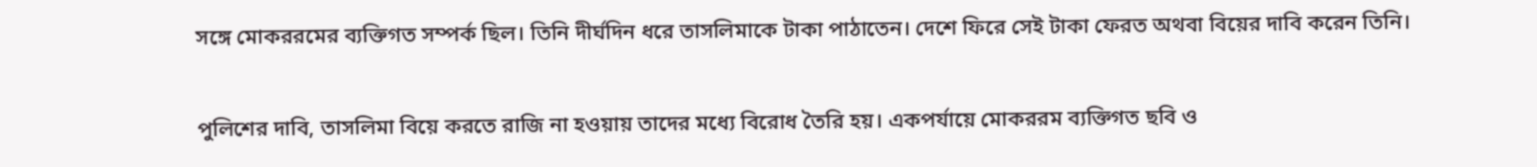সঙ্গে মোকররমের ব্যক্তিগত সম্পর্ক ছিল। তিনি দীর্ঘদিন ধরে তাসলিমাকে টাকা পাঠাতেন। দেশে ফিরে সেই টাকা ফেরত অথবা বিয়ের দাবি করেন তিনি।

পুলিশের দাবি, তাসলিমা বিয়ে করতে রাজি না হওয়ায় তাদের মধ্যে বিরোধ তৈরি হয়। একপর্যায়ে মোকররম ব্যক্তিগত ছবি ও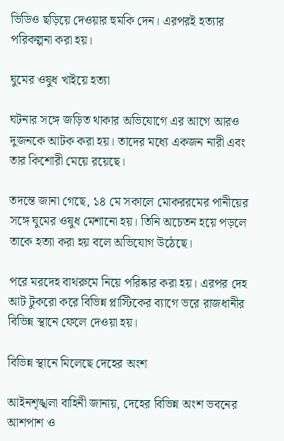ভিডিও ছড়িয়ে দেওয়ার হুমকি দেন। এরপরই হত্যার পরিকল্পনা করা হয়।

ঘুমের ওষুধ খাইয়ে হত্যা

ঘটনার সঙ্গে জড়িত থাকার অভিযোগে এর আগে আরও দুজনকে আটক করা হয়। তাদের মধ্যে একজন নারী এবং তার কিশোরী মেয়ে রয়েছে।

তদন্তে জানা গেছে, ১৪ মে সকালে মোকররমের পানীয়ের সঙ্গে ঘুমের ওষুধ মেশানো হয়। তিনি অচেতন হয়ে পড়লে তাকে হত্যা করা হয় বলে অভিযোগ উঠেছে।

পরে মরদেহ বাথরুমে নিয়ে পরিষ্কার করা হয়। এরপর দেহ আট টুকরো করে বিভিন্ন প্লাস্টিকের ব্যাগে ভরে রাজধানীর বিভিন্ন স্থানে ফেলে দেওয়া হয়।

বিভিন্ন স্থানে মিলেছে দেহের অংশ

আইনশৃঙ্খলা বাহিনী জানায়, দেহের বিভিন্ন অংশ ভবনের আশপাশ ও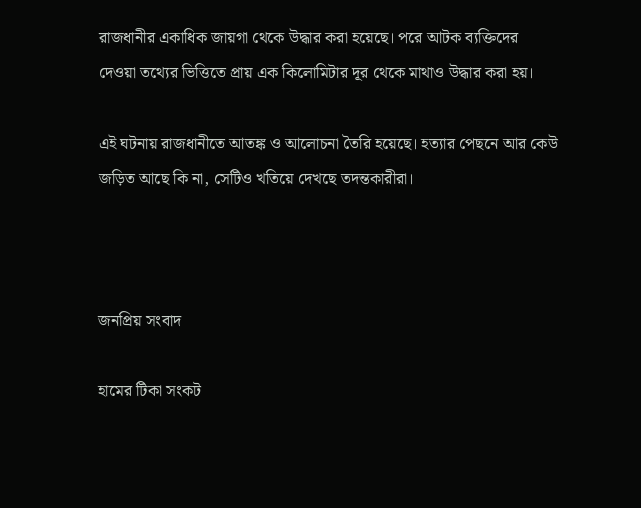রাজধানীর একাধিক জায়গা থেকে উদ্ধার করা হয়েছে। পরে আটক ব্যক্তিদের দেওয়া তথ্যের ভিত্তিতে প্রায় এক কিলোমিটার দূর থেকে মাথাও উদ্ধার করা হয়।

এই ঘটনায় রাজধানীতে আতঙ্ক ও আলোচনা তৈরি হয়েছে। হত্যার পেছনে আর কেউ জড়িত আছে কি না, সেটিও খতিয়ে দেখছে তদন্তকারীরা।



জনপ্রিয় সংবাদ

হামের টিকা সংকট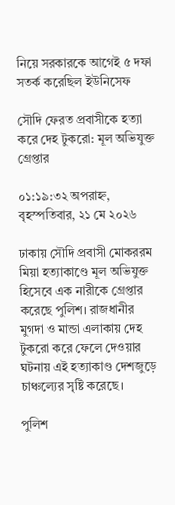নিয়ে সরকারকে আগেই ৫ দফা সতর্ক করেছিল ইউনিসেফ

সৌদি ফেরত প্রবাসীকে হত্যা করে দেহ টুকরো: মূল অভিযুক্ত গ্রেপ্তার

০১:১৯:৩২ অপরাহ্ন, বৃহস্পতিবার, ২১ মে ২০২৬

ঢাকায় সৌদি প্রবাসী মোকররম মিয়া হত্যাকাণ্ডে মূল অভিযুক্ত হিসেবে এক নারীকে গ্রেপ্তার করেছে পুলিশ। রাজধানীর মুগদা ও মান্ডা এলাকায় দেহ টুকরো করে ফেলে দেওয়ার ঘটনায় এই হত্যাকাণ্ড দেশজুড়ে চাঞ্চল্যের সৃষ্টি করেছে।

পুলিশ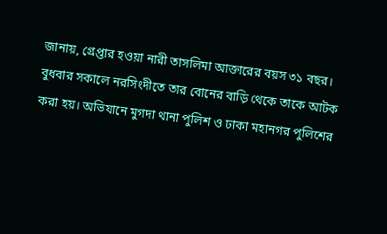জানায়, গ্রেপ্তার হওয়া নারী তাসলিমা আক্তারের বয়স ৩১ বছর। বুধবার সকালে নরসিংদীতে তার বোনের বাড়ি থেকে তাকে আটক করা হয়। অভিযানে মুগদা থানা পুলিশ ও ঢাকা মহানগর পুলিশের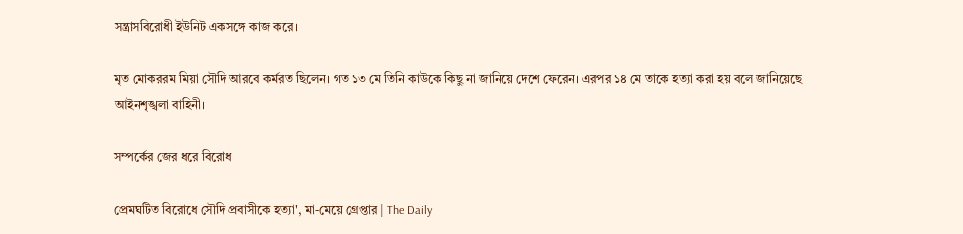সন্ত্রাসবিরোধী ইউনিট একসঙ্গে কাজ করে।

মৃত মোকররম মিয়া সৌদি আরবে কর্মরত ছিলেন। গত ১৩ মে তিনি কাউকে কিছু না জানিয়ে দেশে ফেরেন। এরপর ১৪ মে তাকে হত্যা করা হয় বলে জানিয়েছে আইনশৃঙ্খলা বাহিনী।

সম্পর্কের জের ধরে বিরোধ

প্রেমঘটিত বিরোধে সৌদি প্রবাসীকে হত্যা', মা-মেয়ে গ্রেপ্তার | The Daily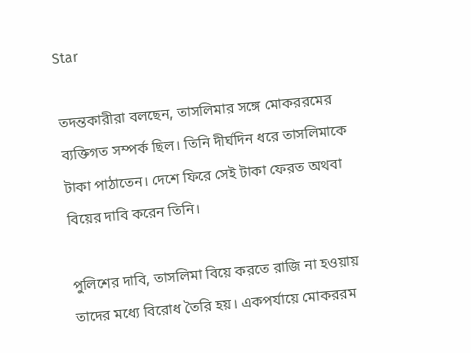Star

তদন্তকারীরা বলছেন, তাসলিমার সঙ্গে মোকররমের ব্যক্তিগত সম্পর্ক ছিল। তিনি দীর্ঘদিন ধরে তাসলিমাকে টাকা পাঠাতেন। দেশে ফিরে সেই টাকা ফেরত অথবা বিয়ের দাবি করেন তিনি।

পুলিশের দাবি, তাসলিমা বিয়ে করতে রাজি না হওয়ায় তাদের মধ্যে বিরোধ তৈরি হয়। একপর্যায়ে মোকররম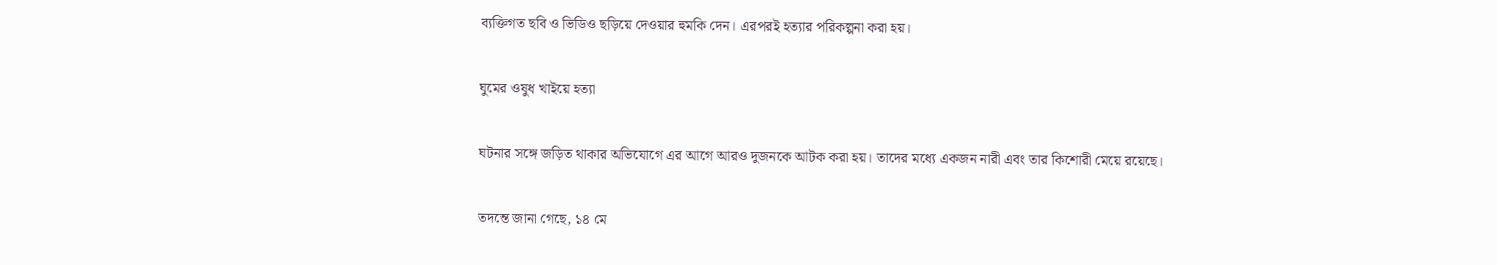ব্যক্তিগত ছবি ও ভিডিও ছড়িয়ে দেওয়ার হুমকি দেন। এরপরই হত্যার পরিকল্পনা করা হয়।

ঘুমের ওষুধ খাইয়ে হত্যা

ঘটনার সঙ্গে জড়িত থাকার অভিযোগে এর আগে আরও দুজনকে আটক করা হয়। তাদের মধ্যে একজন নারী এবং তার কিশোরী মেয়ে রয়েছে।

তদন্তে জানা গেছে, ১৪ মে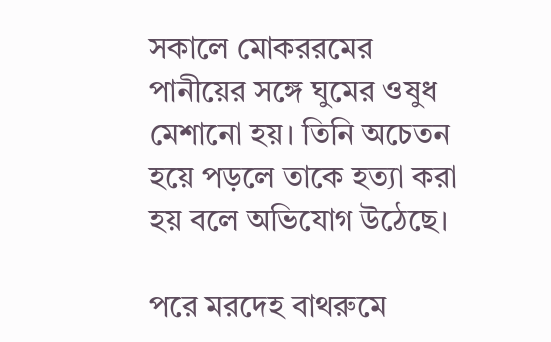সকালে মোকররমের পানীয়ের সঙ্গে ঘুমের ওষুধ মেশানো হয়। তিনি অচেতন হয়ে পড়লে তাকে হত্যা করা হয় বলে অভিযোগ উঠেছে।

পরে মরদেহ বাথরুমে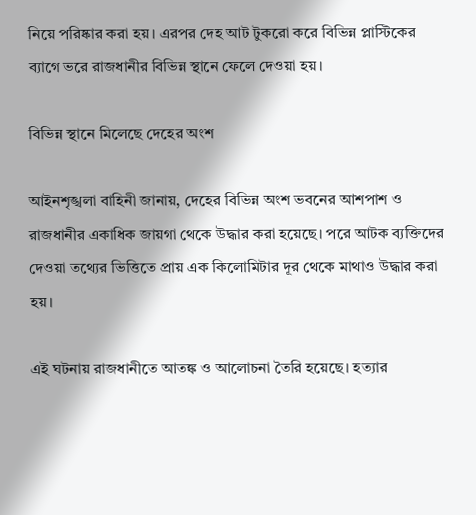নিয়ে পরিষ্কার করা হয়। এরপর দেহ আট টুকরো করে বিভিন্ন প্লাস্টিকের ব্যাগে ভরে রাজধানীর বিভিন্ন স্থানে ফেলে দেওয়া হয়।

বিভিন্ন স্থানে মিলেছে দেহের অংশ

আইনশৃঙ্খলা বাহিনী জানায়, দেহের বিভিন্ন অংশ ভবনের আশপাশ ও রাজধানীর একাধিক জায়গা থেকে উদ্ধার করা হয়েছে। পরে আটক ব্যক্তিদের দেওয়া তথ্যের ভিত্তিতে প্রায় এক কিলোমিটার দূর থেকে মাথাও উদ্ধার করা হয়।

এই ঘটনায় রাজধানীতে আতঙ্ক ও আলোচনা তৈরি হয়েছে। হত্যার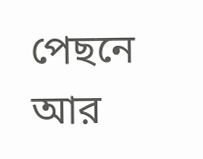পেছনে আর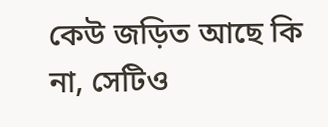কেউ জড়িত আছে কি না, সেটিও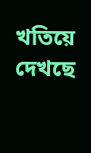খতিয়ে দেখছে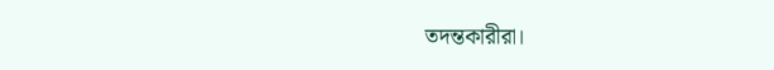তদন্তকারীরা।